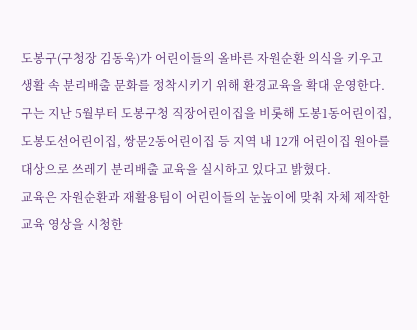도봉구(구청장 김동욱)가 어린이들의 올바른 자원순환 의식을 키우고 생활 속 분리배출 문화를 정착시키기 위해 환경교육을 확대 운영한다.
구는 지난 5월부터 도봉구청 직장어린이집을 비롯해 도봉1동어린이집, 도봉도선어린이집, 쌍문2동어린이집 등 지역 내 12개 어린이집 원아를 대상으로 쓰레기 분리배출 교육을 실시하고 있다고 밝혔다.
교육은 자원순환과 재활용팀이 어린이들의 눈높이에 맞춰 자체 제작한 교육 영상을 시청한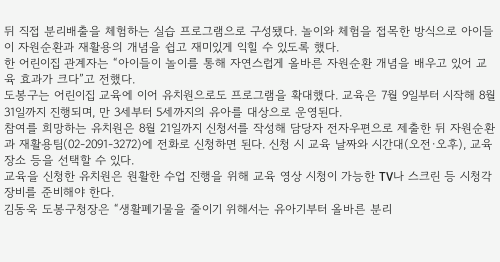뒤 직접 분리배출을 체험하는 실습 프로그램으로 구성됐다. 놀이와 체험을 접목한 방식으로 아이들이 자원순환과 재활용의 개념을 쉽고 재미있게 익힐 수 있도록 했다.
한 어린이집 관계자는 “아이들이 놀이를 통해 자연스럽게 올바른 자원순환 개념을 배우고 있어 교육 효과가 크다”고 전했다.
도봉구는 어린이집 교육에 이어 유치원으로도 프로그램을 확대했다. 교육은 7월 9일부터 시작해 8월 31일까지 진행되며, 만 3세부터 5세까지의 유아를 대상으로 운영된다.
참여를 희망하는 유치원은 8월 21일까지 신청서를 작성해 담당자 전자우편으로 제출한 뒤 자원순환과 재활용팀(02-2091-3272)에 전화로 신청하면 된다. 신청 시 교육 날짜와 시간대(오전·오후), 교육 장소 등을 선택할 수 있다.
교육을 신청한 유치원은 원활한 수업 진행을 위해 교육 영상 시청이 가능한 TV나 스크린 등 시청각 장비를 준비해야 한다.
김동욱 도봉구청장은 “생활폐기물을 줄이기 위해서는 유아기부터 올바른 분리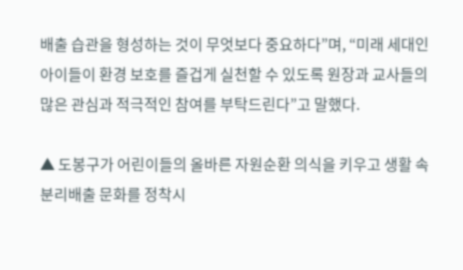배출 습관을 형성하는 것이 무엇보다 중요하다”며, “미래 세대인 아이들이 환경 보호를 즐겁게 실천할 수 있도록 원장과 교사들의 많은 관심과 적극적인 참여를 부탁드린다”고 말했다.

▲ 도봉구가 어린이들의 올바른 자원순환 의식을 키우고 생활 속 분리배출 문화를 정착시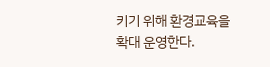키기 위해 환경교육을 확대 운영한다.